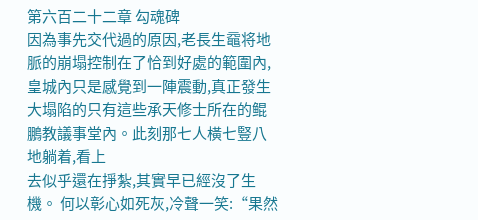第六百二十二章 勾魂碑
因為事先交代過的原因,老長生黿将地脈的崩塌控制在了恰到好處的範圍內,皇城內只是感覺到一陣震動,真正發生大塌陷的只有這些承天修士所在的鲲鵬教議事堂內。此刻那七人橫七豎八地躺着,看上
去似乎還在掙紮,其實早已經沒了生機。 何以彰心如死灰,冷聲一笑:“果然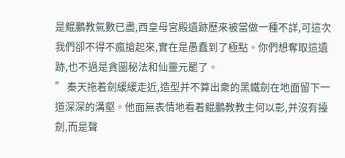是鲲鵬教氣數已盡,西皇母宮殿遺跡歷來被當做一種不詳,可這次我們卻不得不瘋搶起來,實在是愚蠢到了極點。你們想奪取這遺跡,也不過是貪圖秘法和仙靈元罷了。
” 秦天拖着劍緩緩走近,造型并不算出衆的黑鐵劍在地面留下一道深深的溝壑。他面無表情地看着鲲鵬教教主何以彰,并沒有擡劍,而是聲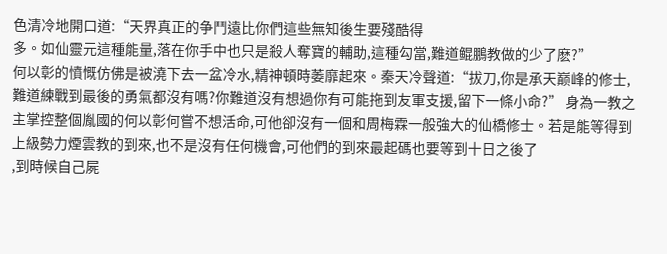色清冷地開口道:“天界真正的争鬥遠比你們這些無知後生要殘酷得
多。如仙靈元這種能量,落在你手中也只是殺人奪寶的輔助,這種勾當,難道鲲鵬教做的少了麽?”
何以彰的憤慨仿佛是被澆下去一盆冷水,精神頓時萎靡起來。秦天冷聲道:“拔刀,你是承天巅峰的修士,難道練戰到最後的勇氣都沒有嗎?你難道沒有想過你有可能拖到友軍支援,留下一條小命?” 身為一教之主掌控整個胤國的何以彰何嘗不想活命,可他卻沒有一個和周梅霖一般強大的仙橋修士。若是能等得到上級勢力煙雲教的到來,也不是沒有任何機會,可他們的到來最起碼也要等到十日之後了
,到時候自己屍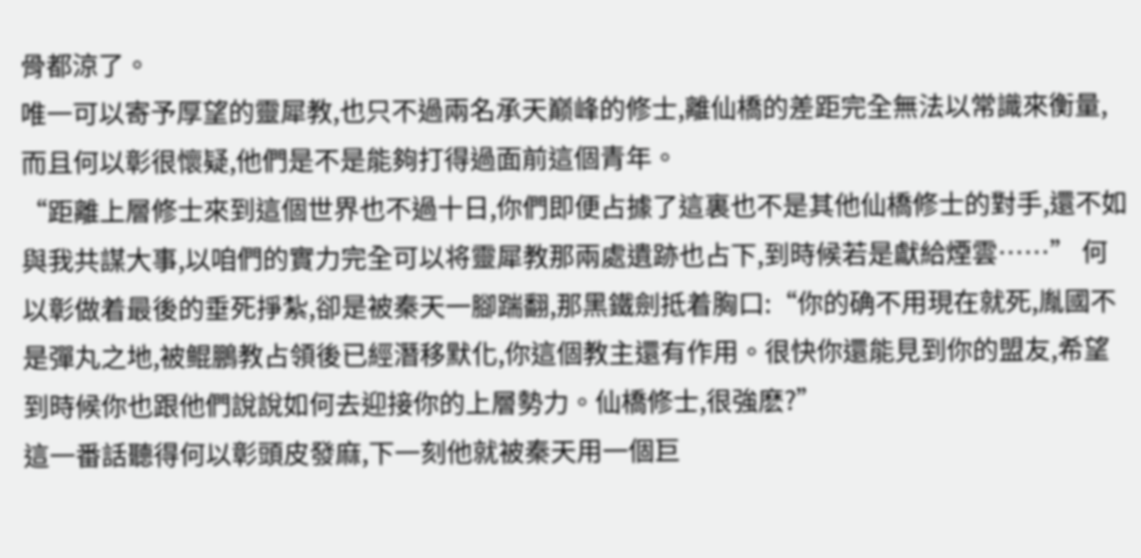骨都涼了。
唯一可以寄予厚望的靈犀教,也只不過兩名承天巅峰的修士,離仙橋的差距完全無法以常識來衡量,而且何以彰很懷疑,他們是不是能夠打得過面前這個青年。
“距離上層修士來到這個世界也不過十日,你們即便占據了這裏也不是其他仙橋修士的對手,還不如與我共謀大事,以咱們的實力完全可以将靈犀教那兩處遺跡也占下,到時候若是獻給煙雲……” 何以彰做着最後的垂死掙紮,卻是被秦天一腳踹翻,那黑鐵劍抵着胸口:“你的确不用現在就死,胤國不是彈丸之地,被鲲鵬教占領後已經潛移默化,你這個教主還有作用。很快你還能見到你的盟友,希望
到時候你也跟他們說說如何去迎接你的上層勢力。仙橋修士,很強麽?”
這一番話聽得何以彰頭皮發麻,下一刻他就被秦天用一個巨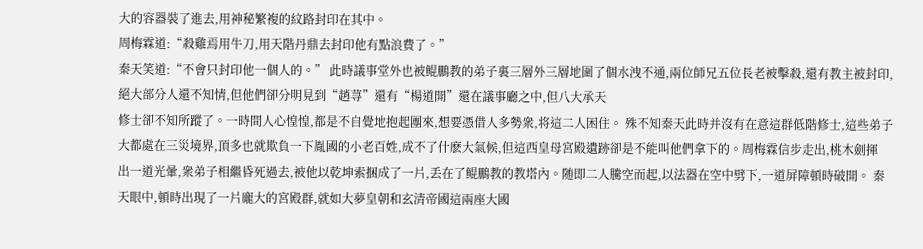大的容器裝了進去,用神秘繁複的紋路封印在其中。
周梅霖道:“殺雞焉用牛刀,用天階丹鼎去封印他有點浪費了。”
秦天笑道:“不會只封印他一個人的。” 此時議事堂外也被鲲鵬教的弟子裏三層外三層地圍了個水洩不通,兩位師兄五位長老被擊殺,還有教主被封印,絕大部分人還不知情,但他們卻分明見到“趙荨”還有“楊道開”還在議事廳之中,但八大承天
修士卻不知所蹤了。一時間人心惶惶,都是不自覺地抱起團來,想要憑借人多勢衆,将這二人困住。 殊不知秦天此時并沒有在意這群低階修士,這些弟子大都處在三災境界,頂多也就欺負一下胤國的小老百姓,成不了什麽大氣候,但這西皇母宮殿遺跡卻是不能叫他們拿下的。周梅霖信步走出,桃木劍揮
出一道光暈,衆弟子相繼昏死過去,被他以乾坤索捆成了一片,丢在了鲲鵬教的教塔內。随即二人騰空而起,以法器在空中劈下,一道屏障頓時破開。 秦天眼中,頓時出現了一片龐大的宮殿群,就如大夢皇朝和玄清帝國這兩座大國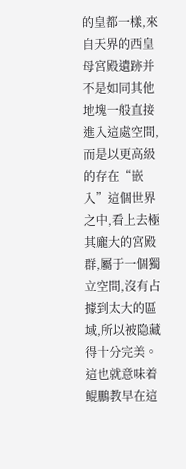的皇都一樣,來自天界的西皇母宮殿遺跡并不是如同其他地塊一般直接進入這處空間,而是以更高級的存在“嵌入”這個世界之中,看上去極其龐大的宮殿群,屬于一個獨立空間,沒有占據到太大的區域,所以被隐藏得十分完美。這也就意味着鲲鵬教早在這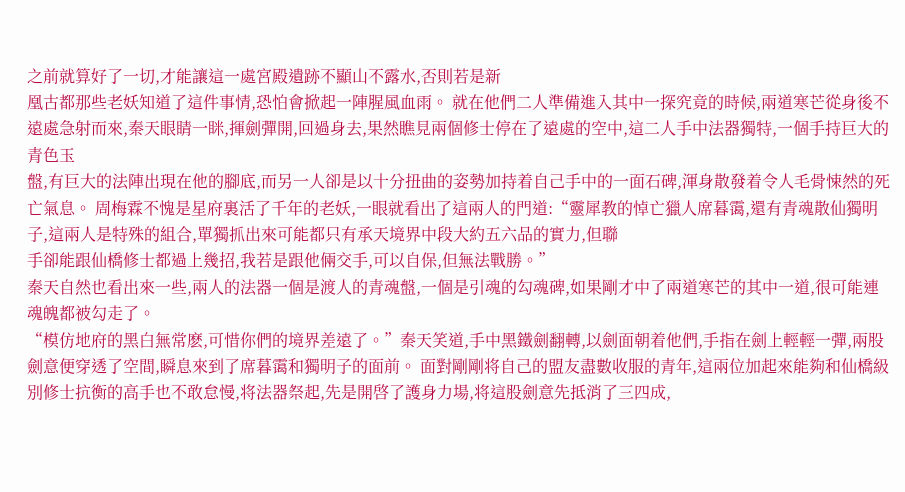之前就算好了一切,才能讓這一處宮殿遺跡不顯山不露水,否則若是新
凰古都那些老妖知道了這件事情,恐怕會掀起一陣腥風血雨。 就在他們二人準備進入其中一探究竟的時候,兩道寒芒從身後不遠處急射而來,秦天眼睛一眯,揮劍彈開,回過身去,果然瞧見兩個修士停在了遠處的空中,這二人手中法器獨特,一個手持巨大的青色玉
盤,有巨大的法陣出現在他的腳底,而另一人卻是以十分扭曲的姿勢加持着自己手中的一面石碑,渾身散發着令人毛骨悚然的死亡氣息。 周梅霖不愧是星府裏活了千年的老妖,一眼就看出了這兩人的門道:“靈犀教的悼亡獵人席暮霭,還有青魂散仙獨明子,這兩人是特殊的組合,單獨抓出來可能都只有承天境界中段大約五六品的實力,但聯
手卻能跟仙橋修士都過上幾招,我若是跟他倆交手,可以自保,但無法戰勝。”
秦天自然也看出來一些,兩人的法器一個是渡人的青魂盤,一個是引魂的勾魂碑,如果剛才中了兩道寒芒的其中一道,很可能連魂魄都被勾走了。
“模仿地府的黑白無常麽,可惜你們的境界差遠了。”秦天笑道,手中黑鐵劍翻轉,以劍面朝着他們,手指在劍上輕輕一彈,兩股劍意便穿透了空間,瞬息來到了席暮霭和獨明子的面前。 面對剛剛将自己的盟友盡數收服的青年,這兩位加起來能夠和仙橋級別修士抗衡的高手也不敢怠慢,将法器祭起,先是開啓了護身力場,将這股劍意先抵消了三四成,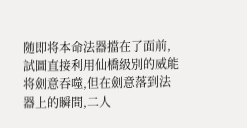随即将本命法器擋在了面前,試圖直接利用仙橋級別的威能将劍意吞噬,但在劍意落到法器上的瞬間,二人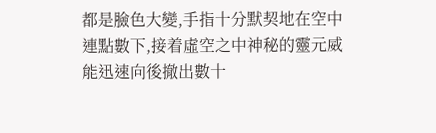都是臉色大變,手指十分默契地在空中連點數下,接着虛空之中神秘的靈元威能迅速向後撤出數十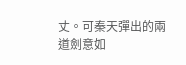丈。可秦天彈出的兩道劍意如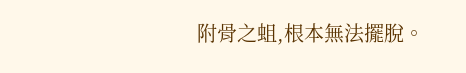附骨之蛆,根本無法擺脫。